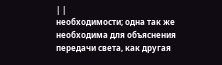| |
необходимости; одна так же необходима для объяснения передачи света, как другая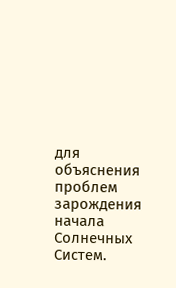для объяснения проблем зарождения начала Солнечных Систем.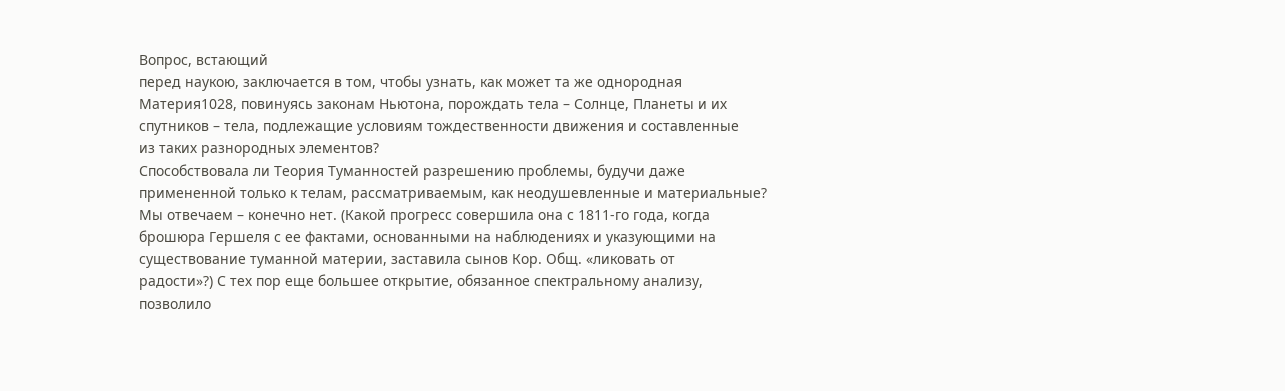Вопрос, встающий
перед наукою, заключается в том, чтобы узнать, как может та же однородная
Материя1028, повинуясь законам Ньютона, порождать тела – Солнце, Планеты и их
спутников – тела, подлежащие условиям тождественности движения и составленные
из таких разнородных элементов?
Способствовала ли Теория Туманностей разрешению проблемы, будучи даже
примененной только к телам, рассматриваемым, как неодушевленные и материальные?
Мы отвечаем – конечно нет. (Какой прогресс совершила она с 1811-го года, когда
брошюра Гершеля с ее фактами, основанными на наблюдениях и указующими на
существование туманной материи, заставила сынов Кор. Общ. «ликовать от
радости»?) С тех пор еще большее открытие, обязанное спектральному анализу,
позволило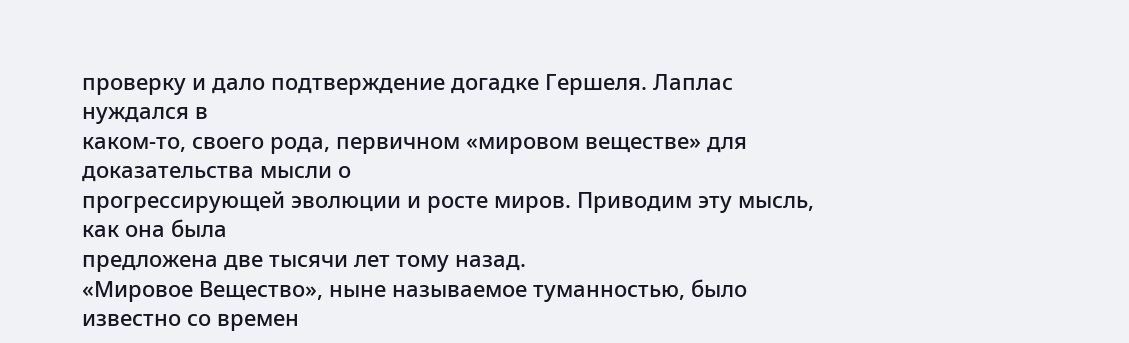проверку и дало подтверждение догадке Гершеля. Лаплас нуждался в
каком-то, своего рода, первичном «мировом веществе» для доказательства мысли о
прогрессирующей эволюции и росте миров. Приводим эту мысль, как она была
предложена две тысячи лет тому назад.
«Мировое Вещество», ныне называемое туманностью, было известно со времен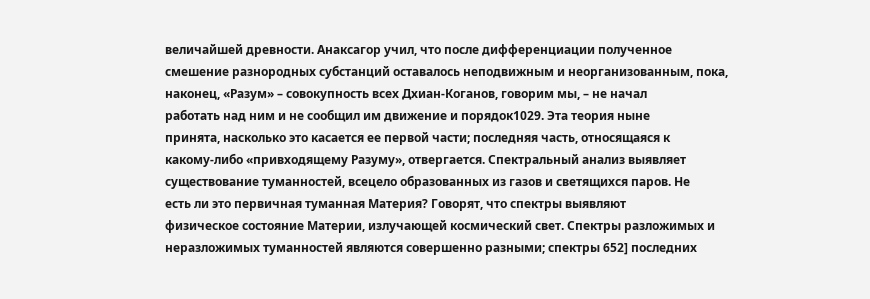величайшей древности. Анаксагор учил, что после дифференциации полученное
смешение разнородных субстанций оставалось неподвижным и неорганизованным, пока,
наконец, «Разум» – совокупность всех Дхиан-Коганов, говорим мы, – не начал
работать над ним и не сообщил им движение и порядок1029. Эта теория ныне
принята, насколько это касается ее первой части; последняя часть, относящаяся к
какому-либо «привходящему Разуму», отвергается. Спектральный анализ выявляет
существование туманностей, всецело образованных из газов и светящихся паров. Не
есть ли это первичная туманная Материя? Говорят, что спектры выявляют
физическое состояние Материи, излучающей космический свет. Спектры разложимых и
неразложимых туманностей являются совершенно разными; спектры 652] последних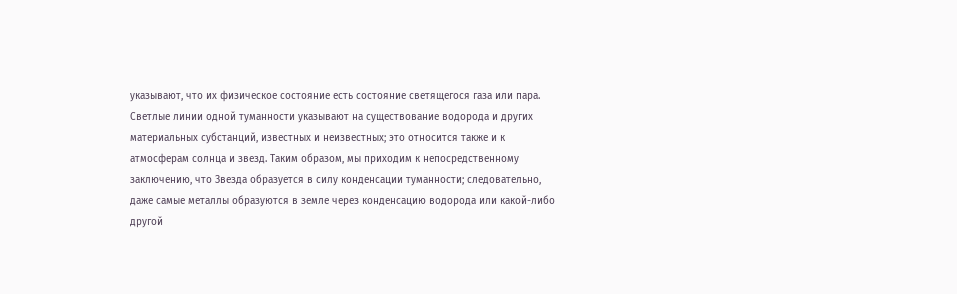указывают, что их физическое состояние есть состояние светящегося газа или пара.
Светлые линии одной туманности указывают на существование водорода и других
материальных субстанций, известных и неизвестных; это относится также и к
атмосферам солнца и звезд. Таким образом, мы приходим к непосредственному
заключению, что Звезда образуется в силу конденсации туманности; следовательно,
даже самые металлы образуются в земле через конденсацию водорода или какой-либо
другой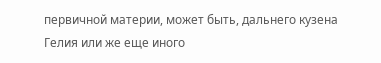первичной материи, может быть, дальнего кузена Гелия или же еще иного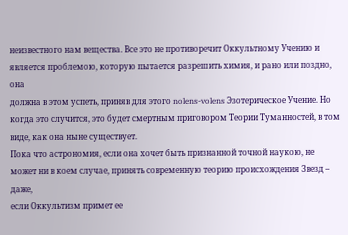неизвестного нам вещества. Все это не противоречит Оккультному Учению и
является проблемою, которую пытается разрешить химия, и рано или поздно, она
должна в этом успеть, приняв для этого nolens-volens Эзотерическое Учение. Но
когда это случится, это будет смертным приговором Теории Туманностей, в том
виде, как она ныне существует.
Пока что астрономия, если она хочет быть признанной точной наукою, не
может ни в коем случае, принять современную теорию происхождения Звезд – даже,
если Оккультизм примет ее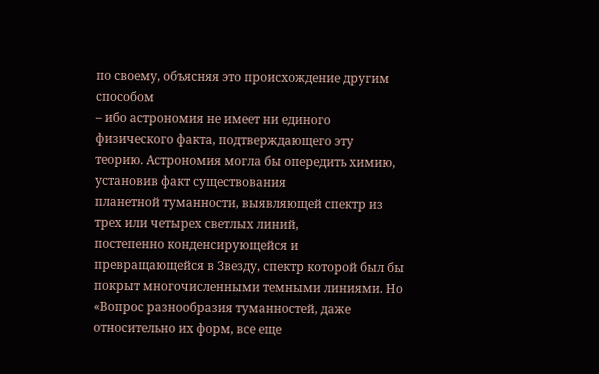по своему, объясняя это происхождение другим способом
– ибо астрономия не имеет ни единого физического факта, подтверждающего эту
теорию. Астрономия могла бы опередить химию, установив факт существования
планетной туманности, выявляющей спектр из трех или четырех светлых линий,
постепенно конденсирующейся и превращающейся в Звезду, спектр которой был бы
покрыт многочисленными темными линиями. Но
«Вопрос разнообразия туманностей, даже относительно их форм, все еще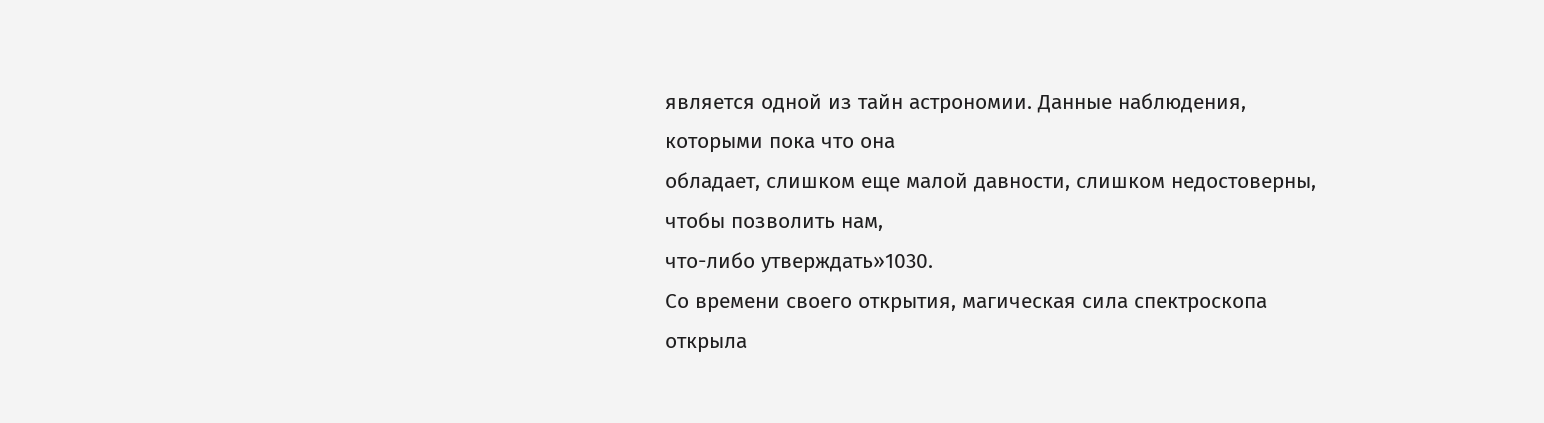является одной из тайн астрономии. Данные наблюдения, которыми пока что она
обладает, слишком еще малой давности, слишком недостоверны, чтобы позволить нам,
что-либо утверждать»1030.
Со времени своего открытия, магическая сила спектроскопа открыла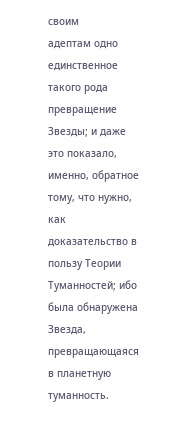своим
адептам одно единственное такого рода превращение Звезды; и даже это показало,
именно, обратное тому, что нужно, как доказательство в пользу Теории
Туманностей; ибо была обнаружена Звезда, превращающаяся в планетную туманность.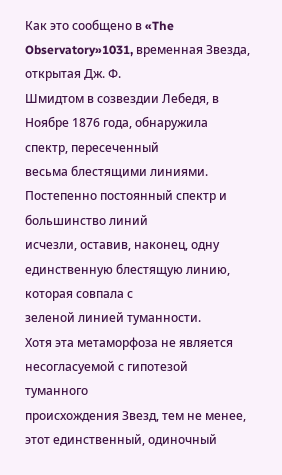Как это сообщено в «The Observatory»1031, временная Звезда, открытая Дж. Ф.
Шмидтом в созвездии Лебедя, в Ноябре 1876 года, обнаружила спектр, пересеченный
весьма блестящими линиями. Постепенно постоянный спектр и большинство линий
исчезли, оставив, наконец, одну единственную блестящую линию, которая совпала с
зеленой линией туманности.
Хотя эта метаморфоза не является несогласуемой с гипотезой туманного
происхождения Звезд, тем не менее, этот единственный, одиночный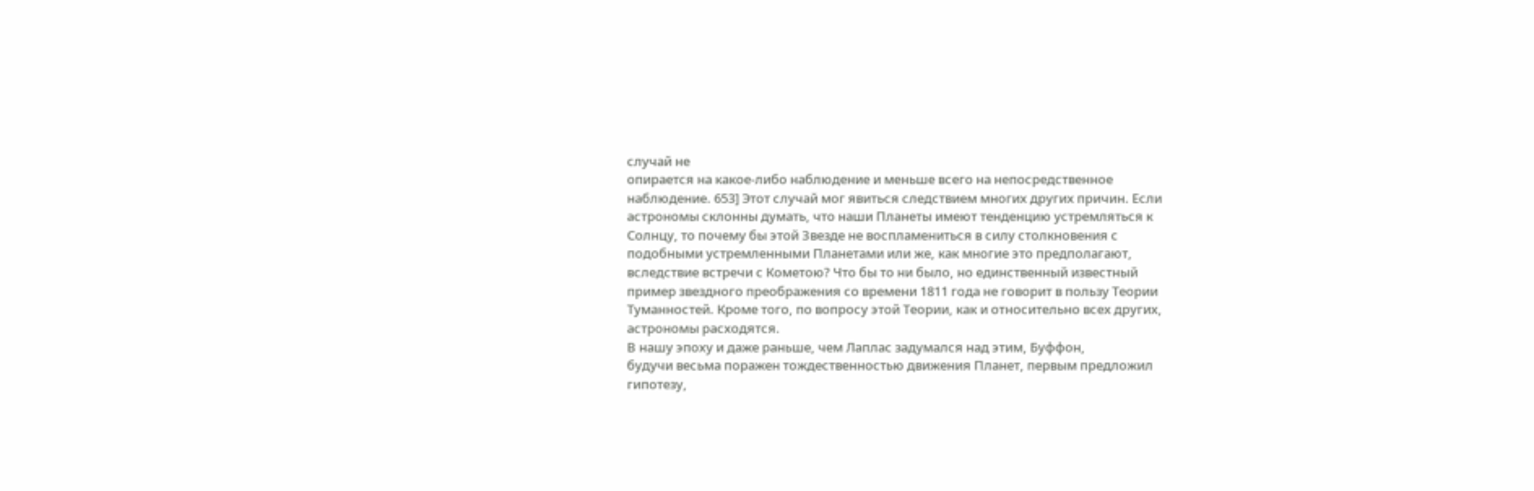случай не
опирается на какое-либо наблюдение и меньше всего на непосредственное
наблюдение. 653] Этот случай мог явиться следствием многих других причин. Если
астрономы склонны думать, что наши Планеты имеют тенденцию устремляться к
Солнцу, то почему бы этой Звезде не воспламениться в силу столкновения с
подобными устремленными Планетами или же, как многие это предполагают,
вследствие встречи с Кометою? Что бы то ни было, но единственный известный
пример звездного преображения со времени 1811 года не говорит в пользу Теории
Туманностей. Кроме того, по вопросу этой Теории, как и относительно всех других,
астрономы расходятся.
В нашу эпоху и даже раньше, чем Лаплас задумался над этим, Буффон,
будучи весьма поражен тождественностью движения Планет, первым предложил
гипотезу,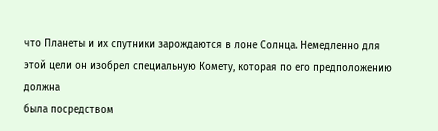что Планеты и их спутники зарождаются в лоне Солнца. Немедленно для
этой цели он изобрел специальную Комету, которая по его предположению должна
была посредством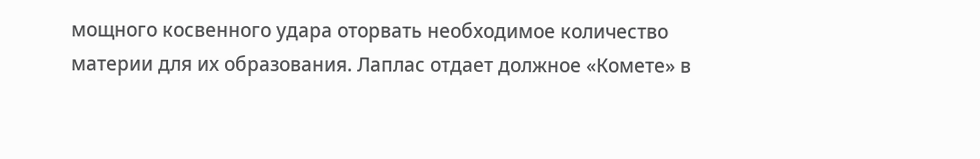мощного косвенного удара оторвать необходимое количество
материи для их образования. Лаплас отдает должное «Комете» в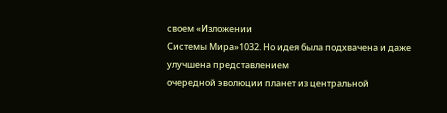своем «Изложении
Системы Мира»1032. Но идея была подхвачена и даже улучшена представлением
очередной эволюции планет из центральной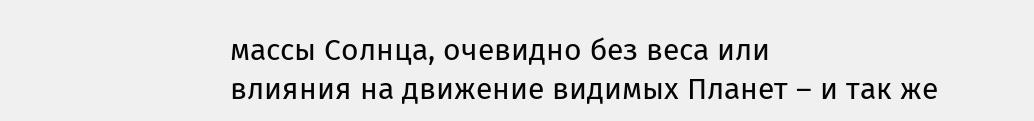массы Солнца, очевидно без веса или
влияния на движение видимых Планет – и так же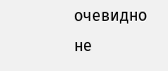очевидно не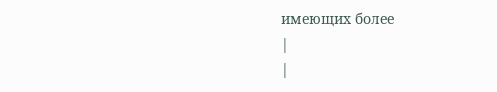имеющих более
|
|